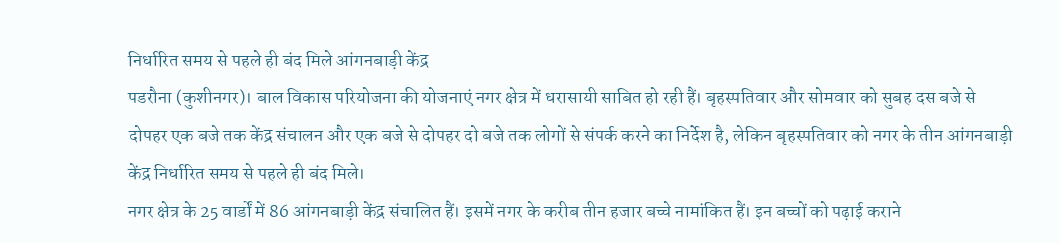निर्धारित समय से पहले ही बंद मिले आंगनबाड़ी केंद्र
पडरौना (कुशीनगर)। बाल विकास परियोजना की योजनाएं नगर क्षेत्र में धरासायी साबित हो रही हैं। बृहस्पतिवार और सोमवार को सुबह दस बजे से दोपहर एक बजे तक केंद्र संचालन और एक बजे से दोपहर दो बजे तक लोगों से संपर्क करने का निर्देश है, लेकिन बृहस्पतिवार को नगर के तीन आंगनबाड़ी केंद्र निर्धारित समय से पहले ही बंद मिले।
नगर क्षेत्र के 25 वार्डों में 86 आंगनबाड़ी केंद्र संचालित हैं। इसमें नगर के करीब तीन हजार बच्चे नामांकित हैं। इन बच्चों को पढ़ाई कराने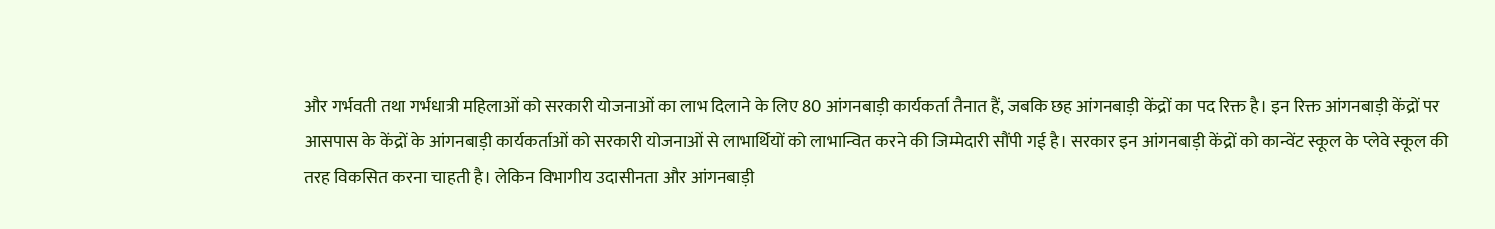और गर्भवती तथा गर्भधात्री महिलाओं को सरकारी योजनाओं का लाभ दिलाने के लिए 80 आंगनबाड़ी कार्यकर्ता तैनात हैं, जबकि छह आंगनबाड़ी केंद्रों का पद रिक्त है। इन रिक्त आंगनबाड़ी केंद्रों पर आसपास के केंद्रों के आंगनबाड़ी कार्यकर्ताओं को सरकारी योजनाओं से लाभार्थियों को लाभान्वित करने की जिम्मेदारी सौंपी गई है। सरकार इन आंगनबाड़ी केंद्रों को कान्वेंट स्कूल के प्लेवे स्कूल की तरह विकसित करना चाहती है। लेकिन विभागीय उदासीनता और आंगनबाड़ी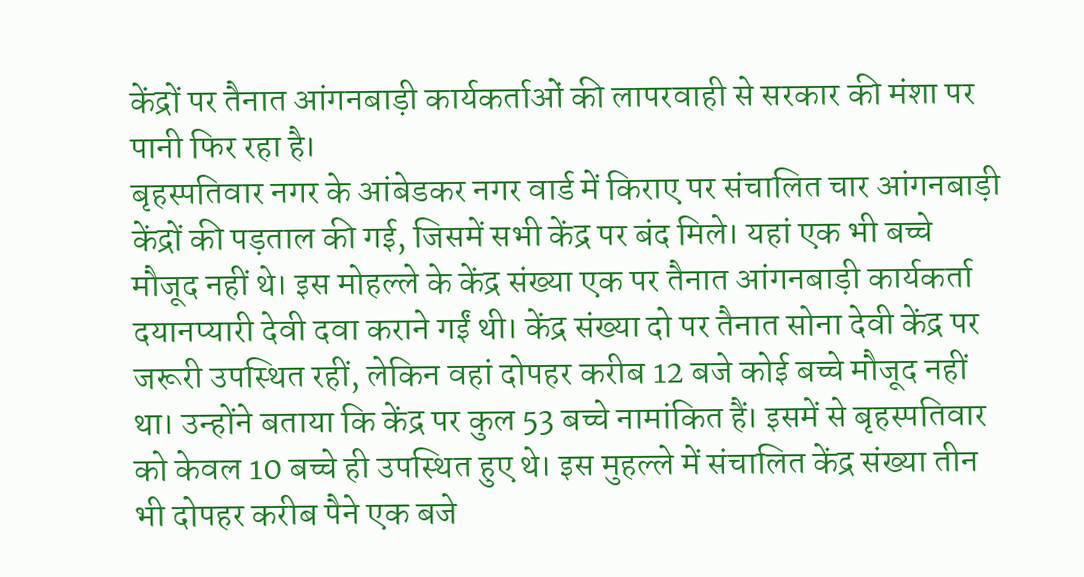केंद्रों पर तैनात आंगनबाड़ी कार्यकर्ताओं की लापरवाही से सरकार की मंशा पर पानी फिर रहा है।
बृहस्पतिवार नगर के आंबेडकर नगर वार्ड में किराए पर संचालित चार आंगनबाड़ी केंद्रों की पड़ताल की गई, जिसमें सभी केंद्र पर बंद मिले। यहां एक भी बच्चे मौजूद नहीं थे। इस मोहल्ले के केंद्र संख्या एक पर तैनात आंगनबाड़ी कार्यकर्ता दयानप्यारी देवी दवा कराने गईं थी। केंद्र संख्या दो पर तैनात सोना देवी केंद्र पर जरूरी उपस्थित रहीं, लेकिन वहां दोपहर करीब 12 बजे कोई बच्चे मौजूद नहीं था। उन्होंने बताया कि केंद्र पर कुल 53 बच्चे नामांकित हैं। इसमें से बृहस्पतिवार को केवल 10 बच्चे ही उपस्थित हुए थे। इस मुहल्ले में संचालित केंद्र संख्या तीन भी दोपहर करीब पैने एक बजे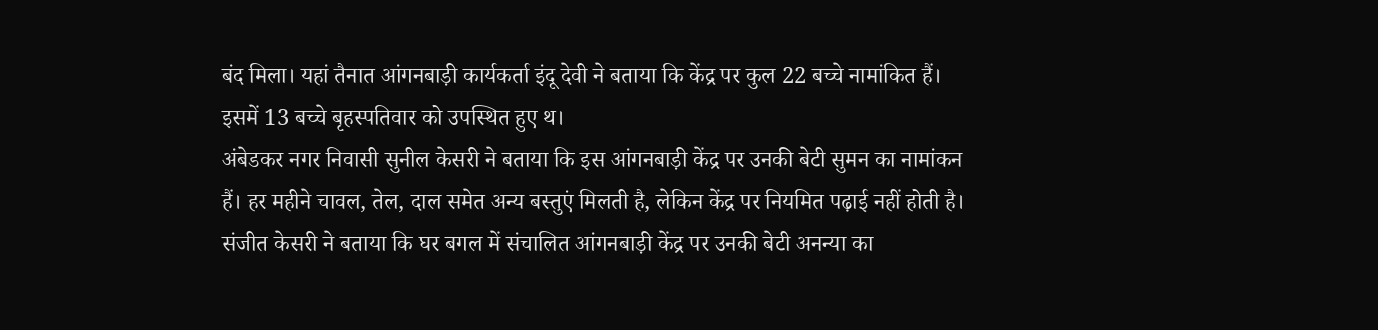बंद मिला। यहां तैनात आंगनबाड़ी कार्यकर्ता इंदू देवी ने बताया कि केंद्र पर कुल 22 बच्चे नामांकित हैं। इसमें 13 बच्चे बृहस्पतिवार को उपस्थित हुए थ।
अंबेडकर नगर निवासी सुनील केसरी ने बताया कि इस आंगनबाड़ी केंद्र पर उनकी बेटी सुमन का नामांकन हैं। हर महीने चावल, तेल, दाल समेत अन्य बस्तुएं मिलती है, लेकिन केंद्र पर नियमित पढ़ाई नहीं होती है।
संजीत केसरी ने बताया कि घर बगल में संचालित आंगनबाड़ी केंद्र पर उनकी बेटी अनन्या का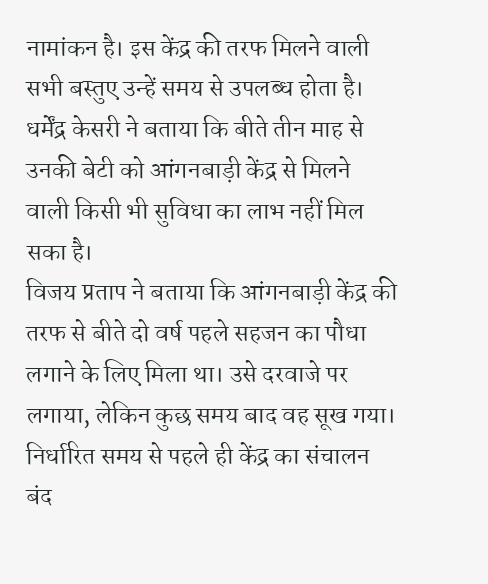नामांकन है। इस केंद्र की तरफ मिलने वाली सभी बस्तुए उन्हें समय से उपलब्ध होता है।
धर्मेंद्र केसरी ने बताया कि बीते तीन माह से उनकी बेटी को आंगनबाड़ी केंद्र से मिलने वाली किसी भी सुविधा का लाभ नहीं मिल सका है।
विजय प्रताप ने बताया कि आंगनबाड़ी केंद्र की तरफ से बीते दो वर्ष पहले सहजन का पौधा लगाने के लिए मिला था। उसे दरवाजे पर लगाया, लेकिन कुछ समय बाद वह सूख गया।
निर्धारित समय से पहले ही केंद्र का संचालन बंद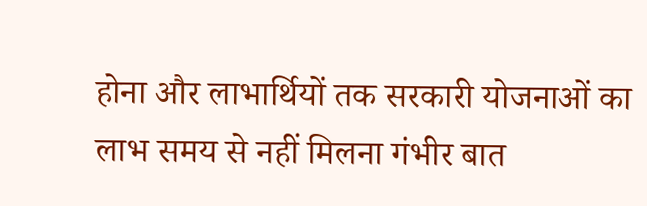होना और लाभार्थियों तक सरकारी योजनाओं का लाभ समय से नहीं मिलना गंभीर बात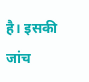है। इसकी जांच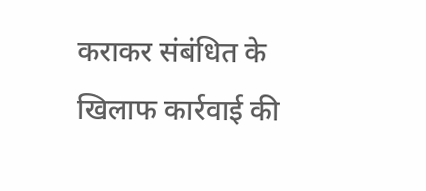कराकर संबंधित के खिलाफ कार्रवाई की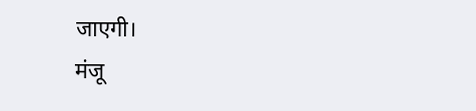जाएगी।
मंजू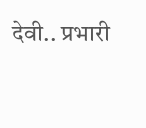देवी.. प्रभारी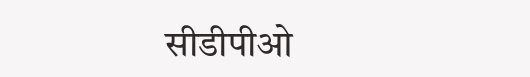सीडीपीओ